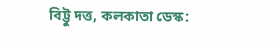বিট্টু দত্ত, কলকাতা ডেস্ক: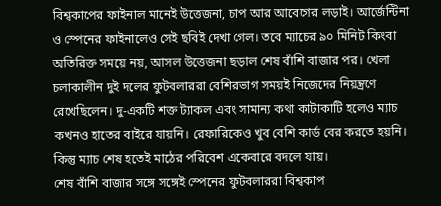বিশ্বকাপের ফাইনাল মানেই উত্তেজনা, চাপ আর আবেগের লড়াই। আর্জেন্টিনা ও স্পেনের ফাইনালেও সেই ছবিই দেখা গেল। তবে ম্যাচের ৯০ মিনিট কিংবা অতিরিক্ত সময়ে নয়, আসল উত্তেজনা ছড়াল শেষ বাঁশি বাজার পর। খেলা চলাকালীন দুই দলের ফুটবলাররা বেশিরভাগ সময়ই নিজেদের নিয়ন্ত্রণে রেখেছিলেন। দু-একটি শক্ত ট্যাকল এবং সামান্য কথা কাটাকাটি হলেও ম্যাচ কখনও হাতের বাইরে যায়নি। রেফারিকেও খুব বেশি কার্ড বের করতে হয়নি। কিন্তু ম্যাচ শেষ হতেই মাঠের পরিবেশ একেবারে বদলে যায়।
শেষ বাঁশি বাজার সঙ্গে সঙ্গেই স্পেনের ফুটবলাররা বিশ্বকাপ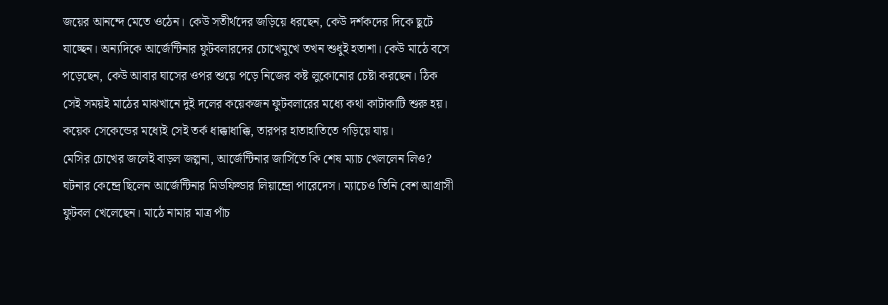জয়ের আনন্দে মেতে ওঠেন। কেউ সতীর্থদের জড়িয়ে ধরছেন, কেউ দর্শকদের দিকে ছুটে যাচ্ছেন। অন্যদিকে আর্জেন্টিনার ফুটবলারদের চোখেমুখে তখন শুধুই হতাশা। কেউ মাঠে বসে পড়েছেন, কেউ আবার ঘাসের ওপর শুয়ে পড়ে নিজের কষ্ট লুকোনোর চেষ্টা করছেন। ঠিক সেই সময়ই মাঠের মাঝখানে দুই দলের কয়েকজন ফুটবলারের মধ্যে কথা কাটাকাটি শুরু হয়। কয়েক সেকেন্ডের মধ্যেই সেই তর্ক ধাক্কাধাক্কি, তারপর হাতাহাতিতে গড়িয়ে যায়।
মেসির চোখের জলেই বাড়ল জল্পনা, আর্জেন্টিনার জার্সিতে কি শেষ ম্যাচ খেললেন লিও?
ঘটনার কেন্দ্রে ছিলেন আর্জেন্টিনার মিডফিল্ডার লিয়ান্দ্রো পারেদেস। ম্যাচেও তিনি বেশ আগ্রাসী ফুটবল খেলেছেন। মাঠে নামার মাত্র পাঁচ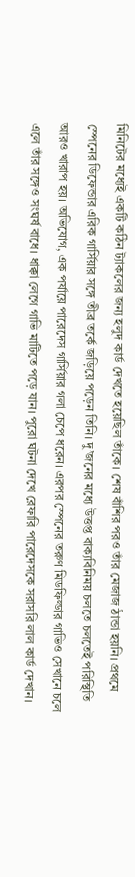মিনিটের মধ্যেই একটি কঠিন ট্যাকলের জন্য হলুদ কার্ড দেখতে হয়েছিল তাঁকে। শেষ বাঁশির পরও তাঁর মেজাজ ঠান্ডা হয়নি। প্রথমে স্পেনের ডিফেন্ডার এরিক গার্সিয়ার সঙ্গে তীব্র তর্কে জড়িয়ে পড়েন তিনি। দু’জনের মধ্যে উত্তপ্ত বাক্যবিনিময় চলতে চলতেই পরিস্থিতি আরও খারাপ হয়। অভিযোগ, এক পর্যায়ে পারেদেস গার্সিয়ার গলা চেপে ধরেন। এরপর স্পেনের তরুণ মিডফিল্ডার গাভিও সেখানে চলে এলে তাঁর সঙ্গেও সংঘর্ষ বাধে। ধাক্কা লেগে গাভি মাটিতে পড়ে যান। পুরো ঘটনা দেখে রেফারি পারেদেসকে সরাসরি লাল কার্ড দেখান।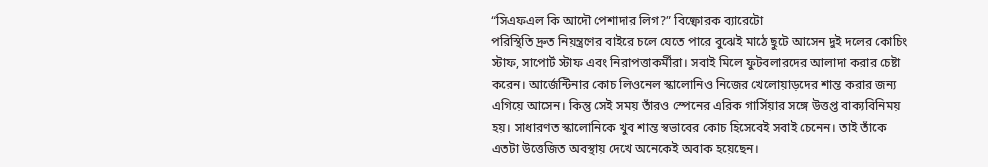“সিএফএল কি আদৌ পেশাদার লিগ?” বিষ্ফোরক ব্যারেটো
পরিস্থিতি দ্রুত নিয়ন্ত্রণের বাইরে চলে যেতে পারে বুঝেই মাঠে ছুটে আসেন দুই দলের কোচিং স্টাফ, সাপোর্ট স্টাফ এবং নিরাপত্তাকর্মীরা। সবাই মিলে ফুটবলারদের আলাদা করার চেষ্টা করেন। আর্জেন্টিনার কোচ লিওনেল স্কালোনিও নিজের খেলোয়াড়দের শান্ত করার জন্য এগিয়ে আসেন। কিন্তু সেই সময় তাঁরও স্পেনের এরিক গার্সিয়ার সঙ্গে উত্তপ্ত বাক্যবিনিময় হয়। সাধারণত স্কালোনিকে খুব শান্ত স্বভাবের কোচ হিসেবেই সবাই চেনেন। তাই তাঁকে এতটা উত্তেজিত অবস্থায় দেখে অনেকেই অবাক হয়েছেন।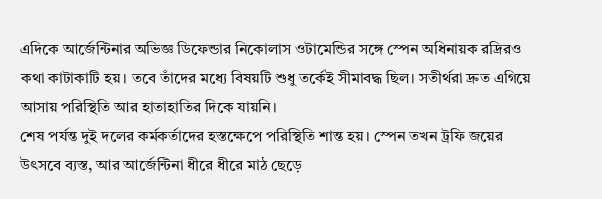এদিকে আর্জেন্টিনার অভিজ্ঞ ডিফেন্ডার নিকোলাস ওটামেন্ডির সঙ্গে স্পেন অধিনায়ক রদ্রিরও কথা কাটাকাটি হয়। তবে তাঁদের মধ্যে বিষয়টি শুধু তর্কেই সীমাবদ্ধ ছিল। সতীর্থরা দ্রুত এগিয়ে আসায় পরিস্থিতি আর হাতাহাতির দিকে যায়নি।
শেষ পর্যন্ত দুই দলের কর্মকর্তাদের হস্তক্ষেপে পরিস্থিতি শান্ত হয়। স্পেন তখন ট্রফি জয়ের উৎসবে ব্যস্ত, আর আর্জেন্টিনা ধীরে ধীরে মাঠ ছেড়ে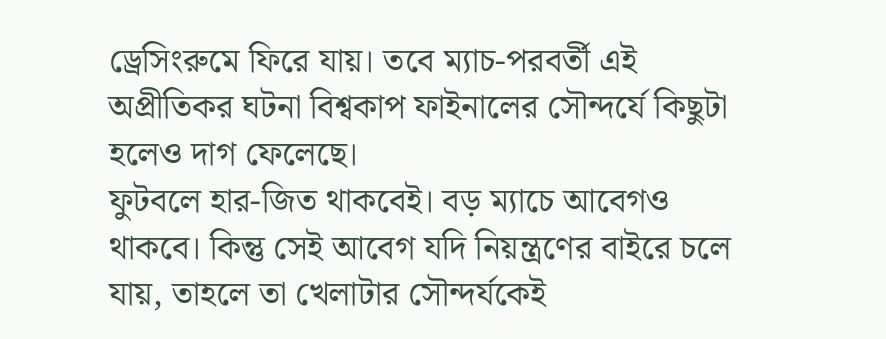ড্রেসিংরুমে ফিরে যায়। তবে ম্যাচ-পরবর্তী এই অপ্রীতিকর ঘটনা বিশ্বকাপ ফাইনালের সৌন্দর্যে কিছুটা হলেও দাগ ফেলেছে।
ফুটবলে হার-জিত থাকবেই। বড় ম্যাচে আবেগও থাকবে। কিন্তু সেই আবেগ যদি নিয়ন্ত্রণের বাইরে চলে যায়, তাহলে তা খেলাটার সৌন্দর্যকেই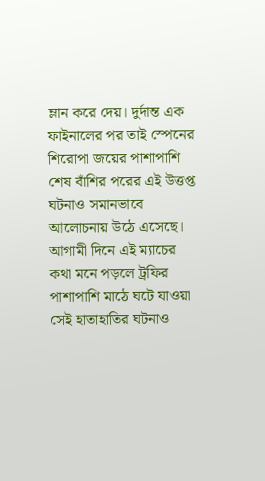ম্লান করে দেয়। দুর্দান্ত এক ফাইনালের পর তাই স্পেনের শিরোপা জয়ের পাশাপাশি শেষ বাঁশির পরের এই উত্তপ্ত ঘটনাও সমানভাবে আলোচনায় উঠে এসেছে। আগামী দিনে এই ম্যাচের কথা মনে পড়লে ট্রফির পাশাপাশি মাঠে ঘটে যাওয়া সেই হাতাহাতির ঘটনাও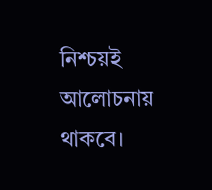নিশ্চয়ই আলোচনায় থাকবে।